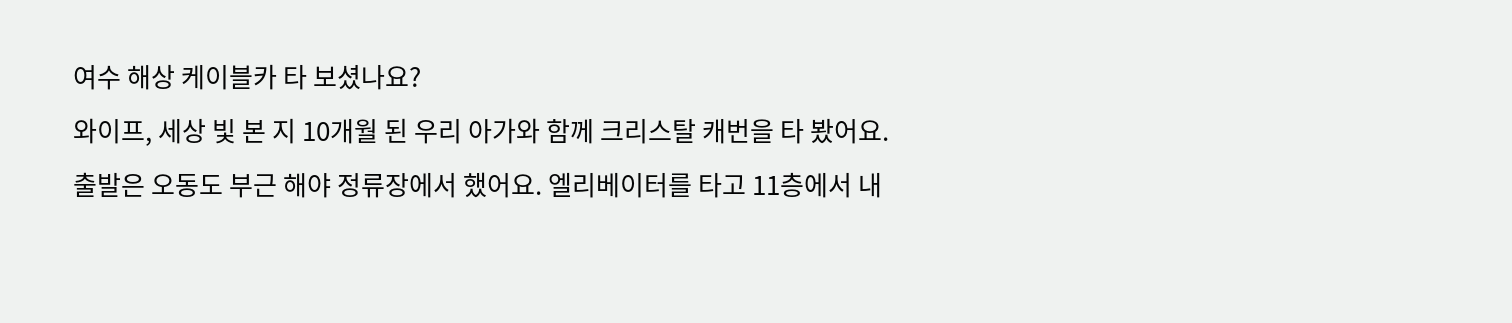여수 해상 케이블카 타 보셨나요?
와이프, 세상 빛 본 지 10개월 된 우리 아가와 함께 크리스탈 캐번을 타 봤어요.
출발은 오동도 부근 해야 정류장에서 했어요. 엘리베이터를 타고 11층에서 내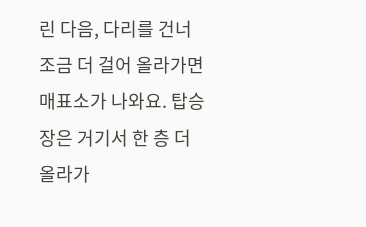린 다음, 다리를 건너 조금 더 걸어 올라가면 매표소가 나와요. 탑승장은 거기서 한 층 더 올라가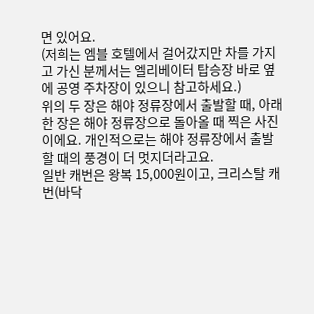면 있어요.
(저희는 엠블 호텔에서 걸어갔지만 차를 가지고 가신 분께서는 엘리베이터 탑승장 바로 옆에 공영 주차장이 있으니 참고하세요.)
위의 두 장은 해야 정류장에서 출발할 때, 아래 한 장은 해야 정류장으로 돌아올 때 찍은 사진이에요. 개인적으로는 해야 정류장에서 출발할 때의 풍경이 더 멋지더라고요.
일반 캐번은 왕복 15,000원이고, 크리스탈 캐번(바닥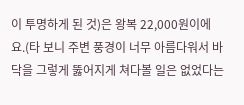이 투명하게 된 것)은 왕복 22,000원이에요.(타 보니 주변 풍경이 너무 아름다워서 바닥을 그렇게 뚫어지게 쳐다볼 일은 없었다는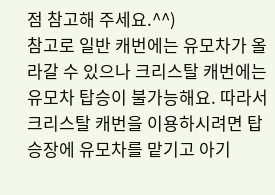점 참고해 주세요.^^)
참고로 일반 캐번에는 유모차가 올라갈 수 있으나 크리스탈 캐번에는 유모차 탑승이 불가능해요. 따라서 크리스탈 캐번을 이용하시려면 탑승장에 유모차를 맡기고 아기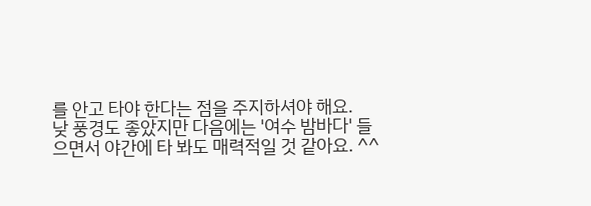를 안고 타야 한다는 점을 주지하셔야 해요.
낮 풍경도 좋았지만 다음에는 '여수 밤바다' 들으면서 야간에 타 봐도 매력적일 것 같아요. ^^